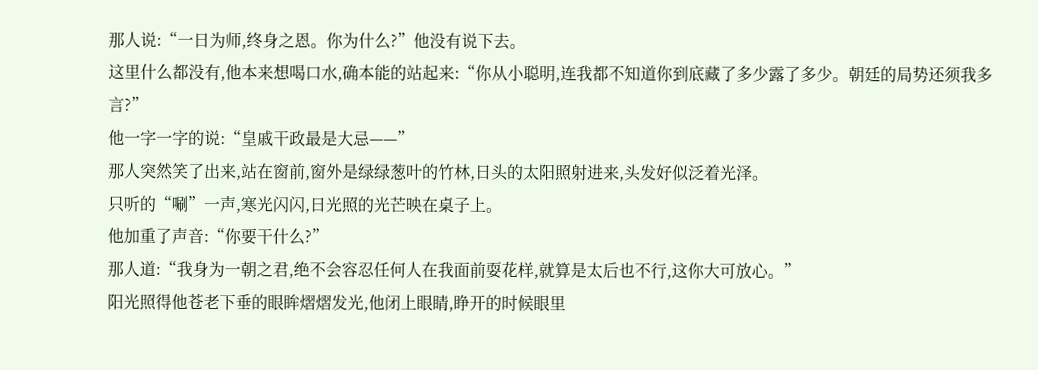那人说:“一日为师,终身之恩。你为什么?”他没有说下去。
这里什么都没有,他本来想喝口水,确本能的站起来:“你从小聪明,连我都不知道你到底藏了多少露了多少。朝廷的局势还须我多言?”
他一字一字的说:“皇戚干政最是大忌——”
那人突然笑了出来,站在窗前,窗外是绿绿葱叶的竹林,日头的太阳照射进来,头发好似泛着光泽。
只听的“唰”一声,寒光闪闪,日光照的光芒映在桌子上。
他加重了声音:“你要干什么?”
那人道:“我身为一朝之君,绝不会容忍任何人在我面前耍花样,就算是太后也不行,这你大可放心。”
阳光照得他苍老下垂的眼眸熠熠发光,他闭上眼睛,睁开的时候眼里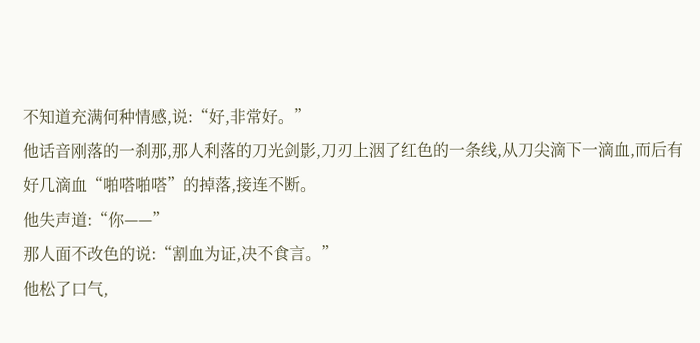不知道充满何种情感,说:“好,非常好。”
他话音刚落的一刹那,那人利落的刀光剑影,刀刃上洇了红色的一条线,从刀尖滴下一滴血,而后有好几滴血“啪嗒啪嗒”的掉落,接连不断。
他失声道:“你——”
那人面不改色的说:“割血为证,决不食言。”
他松了口气,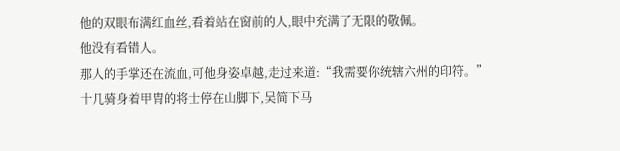他的双眼布满红血丝,看着站在窗前的人,眼中充满了无限的敬佩。
他没有看错人。
那人的手掌还在流血,可他身姿卓越,走过来道:“我需要你统辖六州的印符。”
十几骑身着甲胄的将士停在山脚下,吴简下马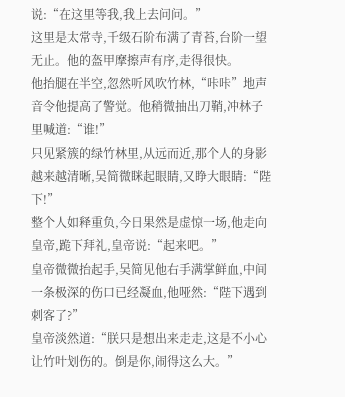说:“在这里等我,我上去问问。”
这里是太常寺,千级石阶布满了青苔,台阶一望无止。他的盔甲摩擦声有序,走得很快。
他抬腿在半空,忽然听风吹竹林,“咔咔”地声音令他提高了警觉。他稍微抽出刀鞘,冲林子里喊道:“谁!”
只见紧簇的绿竹林里,从远而近,那个人的身影越来越清晰,吴简微眯起眼睛,又睁大眼睛:“陛下!”
整个人如释重负,今日果然是虚惊一场,他走向皇帝,跪下拜礼,皇帝说:“起来吧。”
皇帝微微抬起手,吴简见他右手满掌鲜血,中间一条极深的伤口已经凝血,他哑然:“陛下遇到刺客了?”
皇帝淡然道:“朕只是想出来走走,这是不小心让竹叶划伤的。倒是你,闹得这么大。”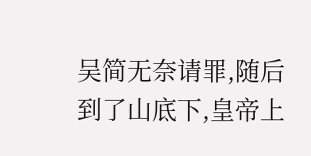吴简无奈请罪,随后到了山底下,皇帝上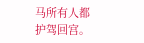马所有人都护驾回宫。